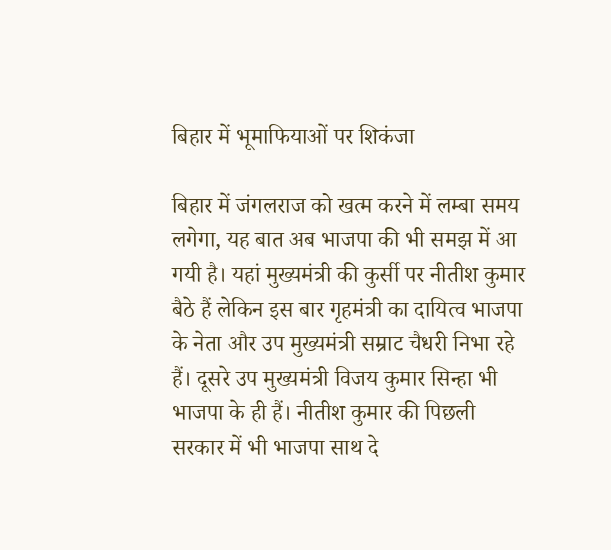बिहार में भूमाफियाओं पर शिकंजा

बिहार में जंगलराज को खत्म करने में लम्बा समय लगेगा, यह बात अब भाजपा की भी समझ में आ गयी है। यहां मुख्यमंत्री की कुर्सी पर नीतीश कुमार बैठे हैं लेकिन इस बार गृहमंत्री का दायित्व भाजपा के नेता और उप मुख्यमंत्री सम्राट चैधरी निभा रहे हैं। दूसरे उप मुख्यमंत्री विजय कुमार सिन्हा भी भाजपा के ही हैं। नीतीश कुमार की पिछली सरकार में भी भाजपा साथ दे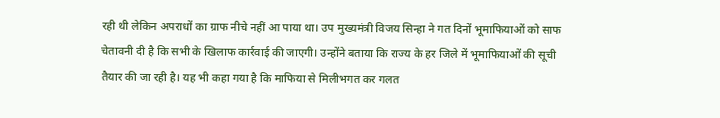रही थी लेकिन अपराधों का ग्राफ नीचे नहीं आ पाया था। उप मुख्यमंत्री विजय सिन्हा ने गत दिनों भूमाफियाओं को साफ चेतावनी दी है कि सभी के खिलाफ कार्रवाई की जाएगी। उन्होंने बताया कि राज्य के हर जिले में भूमाफियाओं की सूची तैयार की जा रही है। यह भी कहा गया है कि माफिया से मिलीभगत कर गलत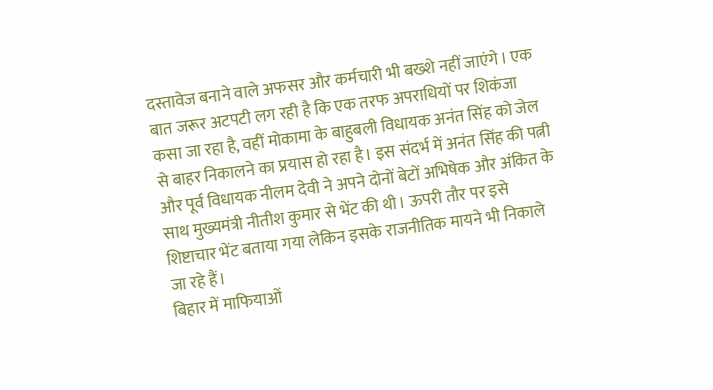दस्तावेज बनाने वाले अफसर और कर्मचारी भी बख्शे नहीं जाएंगे। एक बात जरूर अटपटी लग रही है कि एक तरफ अपराधियों पर शिकंजा कसा जा रहा है, वहीं मोकामा के बाहुबली विधायक अनंत सिंह को जेल से बाहर निकालने का प्रयास हो रहा है। इस संदर्भ में अनंत सिंह की पत्नी और पूर्व विधायक नीलम देवी ने अपने दोनों बेटों अभिषेक और अंकित के साथ मुख्यमंत्री नीतीश कुमार से भेंट की थी। ऊपरी तौर पर इसे शिष्टाचार भेंट बताया गया लेकिन इसके राजनीतिक मायने भी निकाले जा रहे हैं।
बिहार में माफियाओं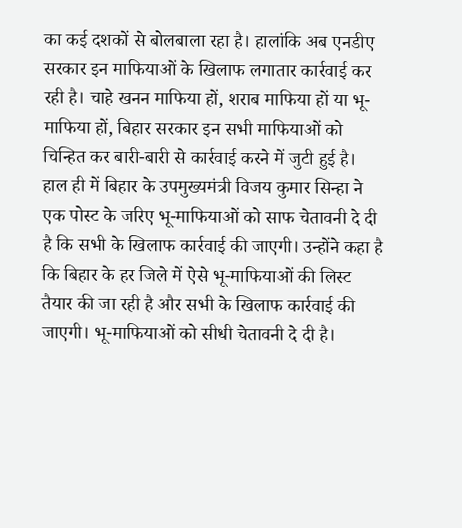का कई दशकों से बोलबाला रहा है। हालांकि अब एनडीए सरकार इन माफियाओं के खिलाफ लगातार कार्रवाई कर रही है। चाहे खनन माफिया हों, शराब माफिया हों या भू-माफिया हों, बिहार सरकार इन सभी माफियाओं को चिन्हित कर बारी-बारी से कार्रवाई करने में जुटी हुई है। हाल ही में बिहार के उपमुख्यमंत्री विजय कुमार सिन्हा ने एक पोस्ट के जरिए भू-माफियाओं को साफ चेतावनी दे दी है कि सभी के खिलाफ कार्रवाई की जाएगी। उन्होंने कहा है कि बिहार के हर जिले में ऐसे भू-माफियाओं की लिस्ट तैयार की जा रही है और सभी के खिलाफ कार्रवाई की जाएगी। भू-माफियाओं को सीधी चेतावनी दे दी है।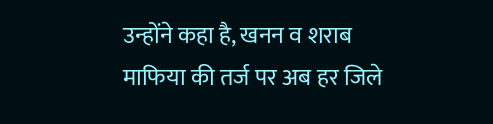उन्होंने कहा है, खनन व शराब माफिया की तर्ज पर अब हर जिले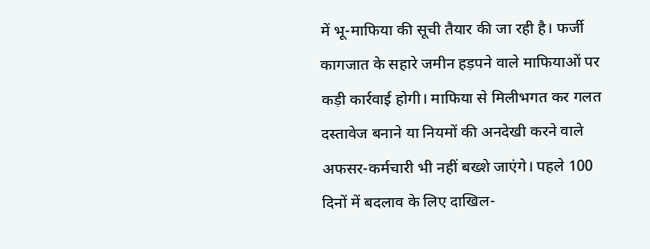में भू-माफिया की सूची तैयार की जा रही है। फर्जी कागजात के सहारे जमीन हड़पने वाले माफियाओं पर कड़ी कार्रवाई होगी। माफिया से मिलीभगत कर गलत दस्तावेज बनाने या नियमों की अनदेखी करने वाले अफसर-कर्मचारी भी नहीं बख्शे जाएंगे। पहले 100 दिनों में बदलाव के लिए दाखिल-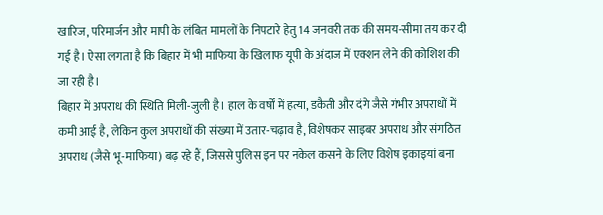खारिज, परिमार्जन और मापी के लंबित मामलों के निपटारे हेतु 14 जनवरी तक की समय-सीमा तय कर दी गई है। ऐसा लगता है कि बिहार में भी माफिया के खिलाफ यूपी के अंदाज में एक्शन लेने की कोशिश की जा रही है।
बिहार में अपराध की स्थिति मिली-जुली है। हाल के वर्षों में हत्या, डकैती और दंगे जैसे गंभीर अपराधों में कमी आई है, लेकिन कुल अपराधों की संख्या में उतार-चढ़ाव है, विशेषकर साइबर अपराध और संगठित अपराध (जैसे भू-माफिया) बढ़ रहे हैं, जिससे पुलिस इन पर नकेल कसने के लिए विशेष इकाइयां बना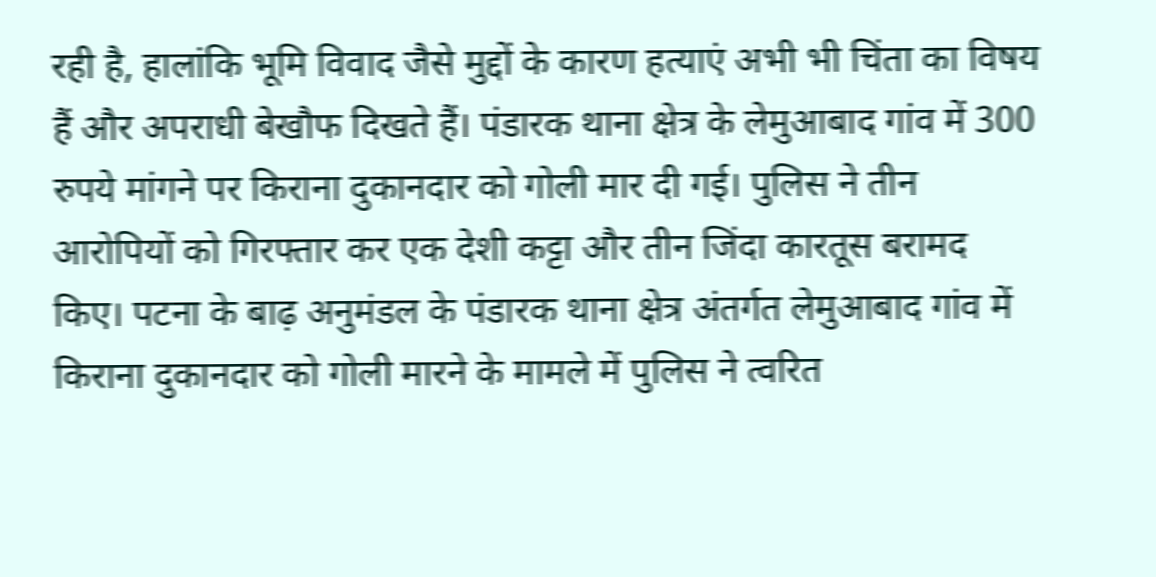रही है, हालांकि भूमि विवाद जैसे मुद्दों के कारण हत्याएं अभी भी चिंता का विषय हैं और अपराधी बेखौफ दिखते हैं। पंडारक थाना क्षेत्र के लेमुआबाद गांव में 300 रुपये मांगने पर किराना दुकानदार को गोली मार दी गई। पुलिस ने तीन आरोपियों को गिरफ्तार कर एक देशी कट्टा और तीन जिंदा कारतूस बरामद किए। पटना के बाढ़ अनुमंडल के पंडारक थाना क्षेत्र अंतर्गत लेमुआबाद गांव में किराना दुकानदार को गोली मारने के मामले में पुलिस ने त्वरित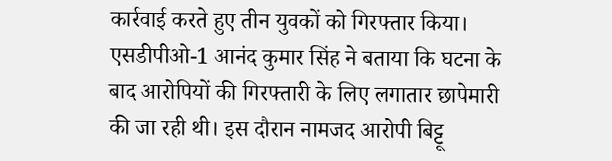कार्रवाई करते हुए तीन युवकों को गिरफ्तार किया। एसडीपीओ-1 आनंद कुमार सिंह ने बताया कि घटना के बाद आरोपियों की गिरफ्तारी के लिए लगातार छापेमारी की जा रही थी। इस दौरान नामजद आरोपी बिट्टू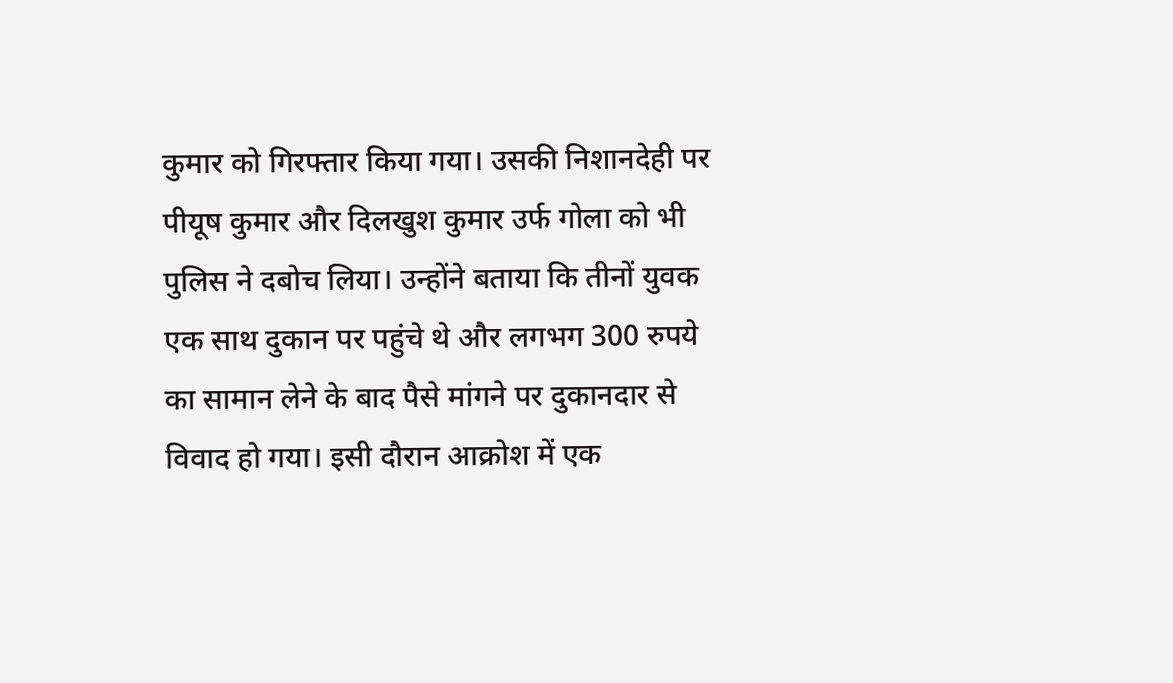कुमार को गिरफ्तार किया गया। उसकी निशानदेही पर पीयूष कुमार और दिलखुश कुमार उर्फ गोला को भी पुलिस ने दबोच लिया। उन्होंने बताया कि तीनों युवक एक साथ दुकान पर पहुंचे थे और लगभग 300 रुपये का सामान लेने के बाद पैसे मांगने पर दुकानदार से विवाद हो गया। इसी दौरान आक्रोश में एक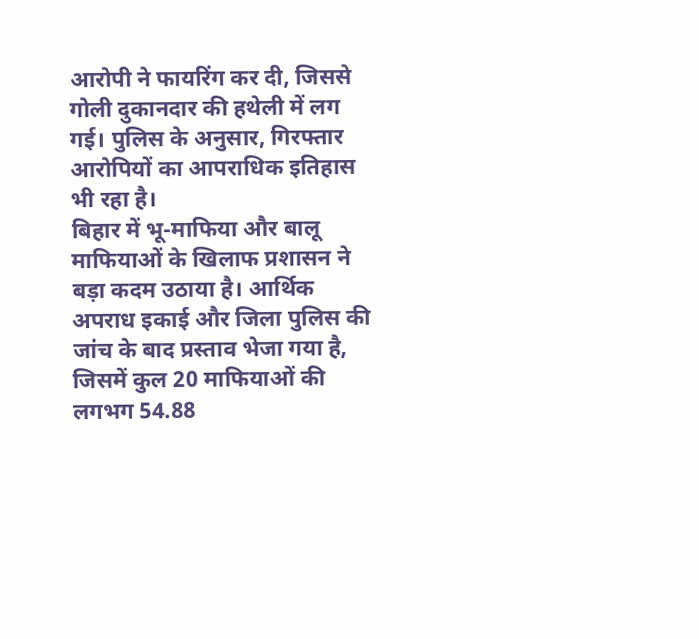आरोपी ने फायरिंग कर दी, जिससे गोली दुकानदार की हथेली में लग गई। पुलिस के अनुसार, गिरफ्तार आरोपियों का आपराधिक इतिहास भी रहा है।
बिहार में भू-माफिया और बालू माफियाओं के खिलाफ प्रशासन ने बड़ा कदम उठाया है। आर्थिक अपराध इकाई और जिला पुलिस की जांच के बाद प्रस्ताव भेजा गया है, जिसमें कुल 20 माफियाओं की लगभग 54.88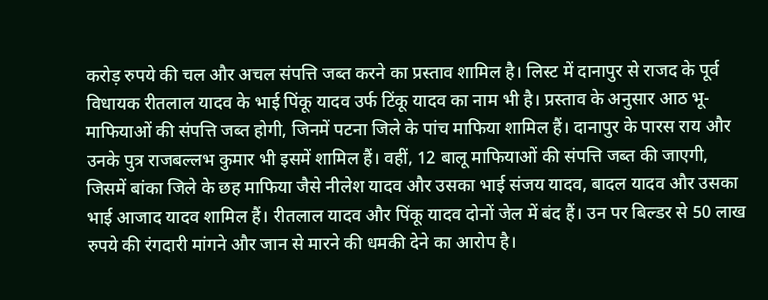करोड़ रुपये की चल और अचल संपत्ति जब्त करने का प्रस्ताव शामिल है। लिस्ट में दानापुर से राजद के पूर्व विधायक रीतलाल यादव के भाई पिंकू यादव उर्फ टिंकू यादव का नाम भी है। प्रस्ताव के अनुसार आठ भू-माफियाओं की संपत्ति जब्त होगी, जिनमें पटना जिले के पांच माफिया शामिल हैं। दानापुर के पारस राय और उनके पुत्र राजबल्लभ कुमार भी इसमें शामिल हैं। वहीं, 12 बालू माफियाओं की संपत्ति जब्त की जाएगी, जिसमें बांका जिले के छह माफिया जैसे नीलेश यादव और उसका भाई संजय यादव, बादल यादव और उसका भाई आजाद यादव शामिल हैं। रीतलाल यादव और पिंकू यादव दोनों जेल में बंद हैं। उन पर बिल्डर से 50 लाख रुपये की रंगदारी मांगने और जान से मारने की धमकी देने का आरोप है।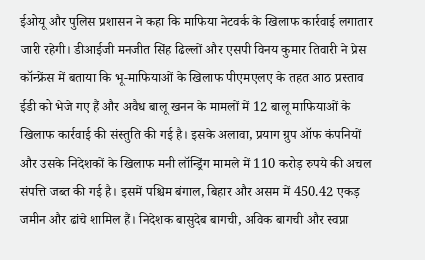ईओयू और पुलिस प्रशासन ने कहा कि माफिया नेटवर्क के खिलाफ कार्रवाई लगातार जारी रहेगी। डीआईजी मनजीत सिंह ढिल्लों और एसपी विनय कुमार तिवारी ने प्रेस कॉन्फ्रेंस में बताया कि भू-माफियाओं के खिलाफ पीएमएलए के तहत आठ प्रस्ताव ईडी को भेजे गए हैं और अवैध बालू खनन के मामलों में 12 बालू माफियाओं के खिलाफ कार्रवाई की संस्तुति की गई है। इसके अलावा, प्रयाग ग्रुप ऑफ कंपनियों और उसके निदेशकों के खिलाफ मनी लॉन्ड्रिंग मामले में 110 करोड़ रुपये की अचल संपत्ति जब्त की गई है। इसमें पश्चिम बंगाल, बिहार और असम में 450.42 एकड़ जमीन और ढांचे शामिल हैं। निदेशक बासुदेब बागची, अविक बागची और स्वप्ना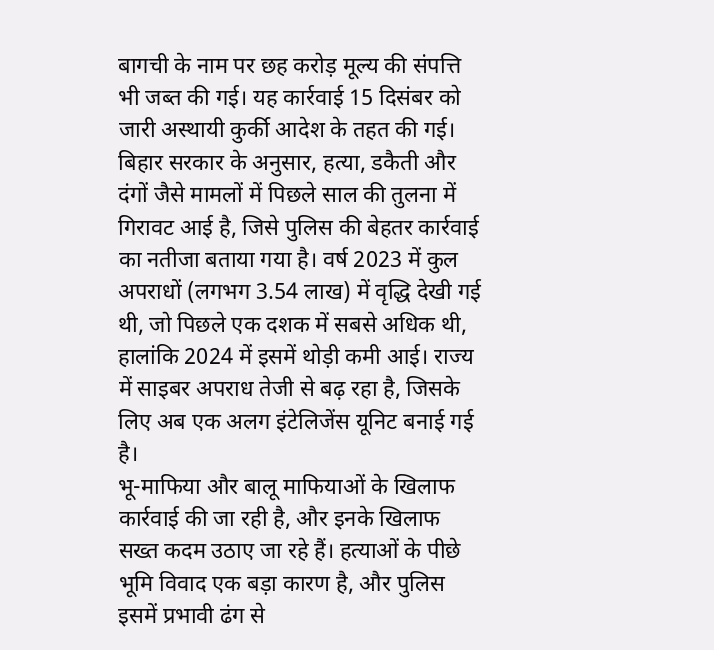बागची के नाम पर छह करोड़ मूल्य की संपत्ति भी जब्त की गई। यह कार्रवाई 15 दिसंबर को जारी अस्थायी कुर्की आदेश के तहत की गई।
बिहार सरकार के अनुसार, हत्या, डकैती और दंगों जैसे मामलों में पिछले साल की तुलना में गिरावट आई है, जिसे पुलिस की बेहतर कार्रवाई का नतीजा बताया गया है। वर्ष 2023 में कुल अपराधों (लगभग 3.54 लाख) में वृद्धि देखी गई थी, जो पिछले एक दशक में सबसे अधिक थी, हालांकि 2024 में इसमें थोड़ी कमी आई। राज्य में साइबर अपराध तेजी से बढ़ रहा है, जिसके लिए अब एक अलग इंटेलिजेंस यूनिट बनाई गई है।
भू-माफिया और बालू माफियाओं के खिलाफ कार्रवाई की जा रही है, और इनके खिलाफ सख्त कदम उठाए जा रहे हैं। हत्याओं के पीछे भूमि विवाद एक बड़ा कारण है, और पुलिस इसमें प्रभावी ढंग से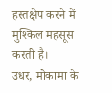हस्तक्षेप करने में मुश्किल महसूस करती है।
उधर, मोकामा के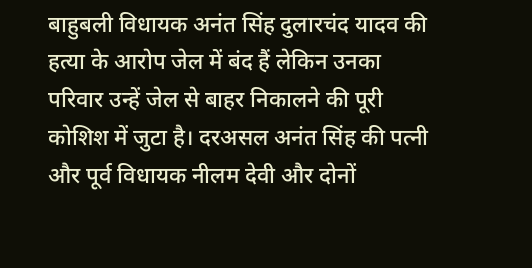बाहुबली विधायक अनंत सिंह दुलारचंद यादव की हत्या के आरोप जेल में बंद हैं लेकिन उनका परिवार उन्हें जेल से बाहर निकालने की पूरी कोशिश में जुटा है। दरअसल अनंत सिंह की पत्नी और पूर्व विधायक नीलम देवी और दोनों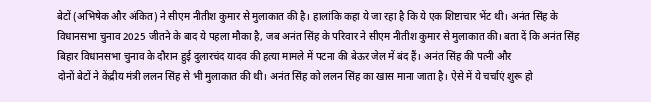बेटों (अभिषेक और अंकित) ने सीएम नीतीश कुमार से मुलाकात की है। हालांकि कहा ये जा रहा है कि ये एक शिष्टाचार भेंट थी। अनंत सिंह के विधानसभा चुनाव 2025 जीतने के बाद ये पहला मौका है, जब अनंत सिंह के परिवार ने सीएम नीतीश कुमार से मुलाकात की। बता दें कि अनंत सिंह बिहार विधानसभा चुनाव के दौरान हुई दुलारचंद यादव की हत्या मामले में पटना की बेऊर जेल में बंद हैं। अनंत सिंह की पत्नी और
दोनों बेटों ने केंद्रीय मंत्री ललन सिंह से भी मुलाकात की थी। अनंत सिंह को ललन सिंह का खास माना जाता है। ऐसे में ये चर्चाएं शुरू हो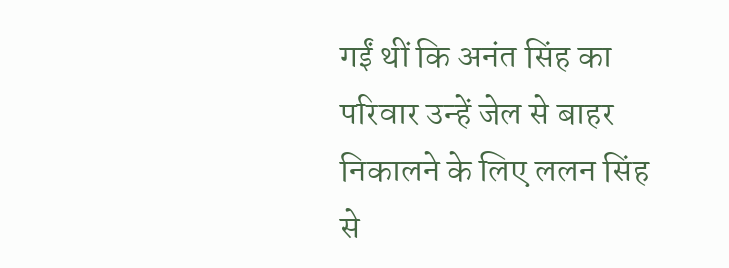गईं थीं कि अनंत सिंह का परिवार उन्हें जेल से बाहर निकालने के लिए ललन सिंह से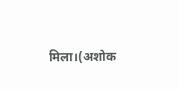मिला।(अशोक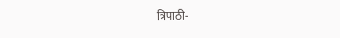त्रिपाठी-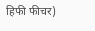हिफी फीचर)